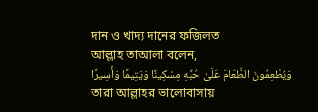দান ও খাদ্য দানের ফজিলত
আল্লাহ তাআলা বলেন,
وَيُطْعِمُونَ الطَّعَامَ عَلَىٰ حُبِّهِ مِسْكِينًا وَيَتِيمًا وَأَسِيرًا তারা আল্লাহর ভালোবাসায়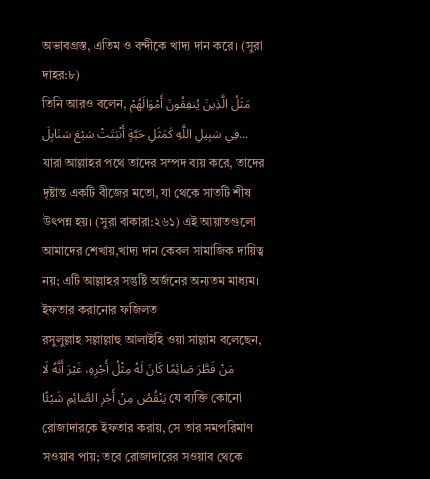অভাবগ্রস্ত, এতিম ও বন্দীকে খাদ্য দান করে। (সুরা দাহর:৮)
তিনি আরও বলেন, مَثَلُ الَّذِينَ يُنفِقُونَ أَمْوَالَهُمْ فِي سَبِيلِ اللَّهِ كَمَثَلِ حَبَّةٍ أَنْبَتَتْ سَبْعَ سَنَابِلَ... যারা আল্লাহর পথে তাদের সম্পদ ব্যয় করে, তাদের দৃষ্টান্ত একটি বীজের মতো, যা থেকে সাতটি শীষ উৎপন্ন হয়। (সুরা বাকারা:২৬১) এই আয়াতগুলো আমাদের শেখায়,খাদ্য দান কেবল সামাজিক দায়িত্ব নয়; এটি আল্লাহর সন্তুষ্টি অর্জনের অন্যতম মাধ্যম।
ইফতার করানোর ফজিলত
রসুলুল্লাহ সল্লাল্লাহু আলাইহি ওয়া সাল্লাম বলেছেন,
مَنْ فَطَّرَ صَائِمًا كَانَ لَهُ مِثْلُ أَجْرِهِ، غَيْرَ أَنَّهُ لَا يَنْقُصُ مِنْ أَجْرِ الصَّائِمِ شَيْئًا যে ব্যক্তি কোনো রোজাদারকে ইফতার করায়, সে তার সমপরিমাণ সওয়াব পায়; তবে রোজাদারের সওয়াব থেকে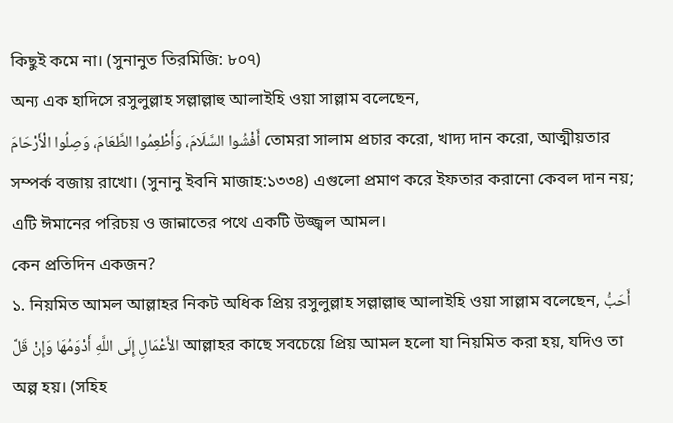কিছুই কমে না। (সুনানুত তিরমিজি: ৮০৭)
অন্য এক হাদিসে রসুলুল্লাহ সল্লাল্লাহু আলাইহি ওয়া সাল্লাম বলেছেন,
أَفْشُوا السَّلَامَ، وَأَطْعِمُوا الطَّعَامَ، وَصِلُوا الْأَرْحَامَ তোমরা সালাম প্রচার করো, খাদ্য দান করো, আত্মীয়তার সম্পর্ক বজায় রাখো। (সুনানু ইবনি মাজাহ:১৩৩৪) এগুলো প্রমাণ করে ইফতার করানো কেবল দান নয়; এটি ঈমানের পরিচয় ও জান্নাতের পথে একটি উজ্জ্বল আমল।
কেন প্রতিদিন একজন?
১. নিয়মিত আমল আল্লাহর নিকট অধিক প্রিয় রসুলুল্লাহ সল্লাল্লাহু আলাইহি ওয়া সাল্লাম বলেছেন, أَحَبُّ الأَعْمَالِ إِلَى اللَّهِ أَدْوَمُهَا وَإِنْ قَلَّ আল্লাহর কাছে সবচেয়ে প্রিয় আমল হলো যা নিয়মিত করা হয়, যদিও তা অল্প হয়। (সহিহ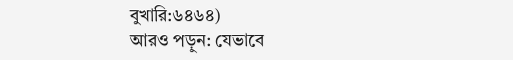বুখারি:৬৪৬৪)
আরও পড়ুন: যেভাবে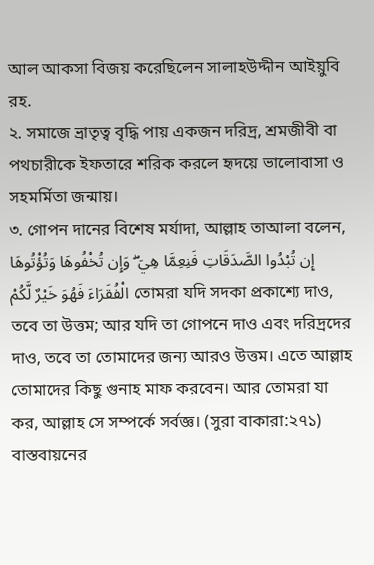আল আকসা বিজয় করেছিলেন সালাহউদ্দীন আইয়ুবি রহ.
২. সমাজে ভ্রাতৃত্ব বৃদ্ধি পায় একজন দরিদ্র, শ্রমজীবী বা পথচারীকে ইফতারে শরিক করলে হৃদয়ে ভালোবাসা ও সহমর্মিতা জন্মায়।
৩. গোপন দানের বিশেষ মর্যাদা, আল্লাহ তাআলা বলেন, إِن تُبْدُوا الصَّدَقَاتِ فَنِعِمَّا هِيَ ۖ وَإِن تُخْفُوهَا وَتُؤْتُوهَا الْفُقَرَاءَ فَهُوَ خَيْرٌ لَّكُمْ তোমরা যদি সদকা প্রকাশ্যে দাও, তবে তা উত্তম; আর যদি তা গোপনে দাও এবং দরিদ্রদের দাও, তবে তা তোমাদের জন্য আরও উত্তম। এতে আল্লাহ তোমাদের কিছু গুনাহ মাফ করবেন। আর তোমরা যা কর, আল্লাহ সে সম্পর্কে সর্বজ্ঞ। (সুরা বাকারা:২৭১)
বাস্তবায়নের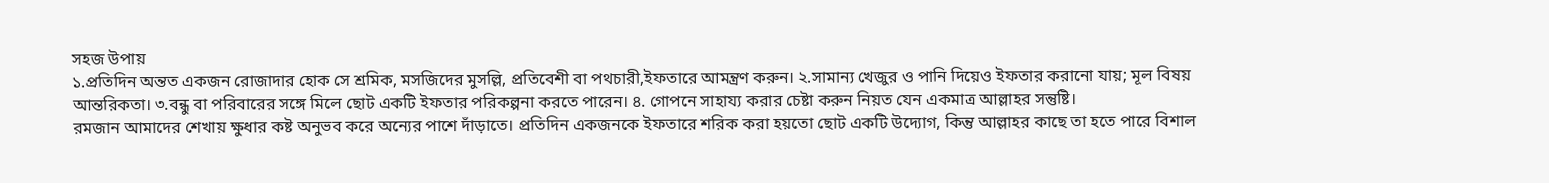সহজ উপায়
১.প্রতিদিন অন্তত একজন রোজাদার হোক সে শ্রমিক, মসজিদের মুসল্লি, প্রতিবেশী বা পথচারী,ইফতারে আমন্ত্রণ করুন। ২.সামান্য খেজুর ও পানি দিয়েও ইফতার করানো যায়; মূল বিষয় আন্তরিকতা। ৩.বন্ধু বা পরিবারের সঙ্গে মিলে ছোট একটি ইফতার পরিকল্পনা করতে পারেন। ৪. গোপনে সাহায্য করার চেষ্টা করুন নিয়ত যেন একমাত্র আল্লাহর সন্তুষ্টি।
রমজান আমাদের শেখায় ক্ষুধার কষ্ট অনুভব করে অন্যের পাশে দাঁড়াতে। প্রতিদিন একজনকে ইফতারে শরিক করা হয়তো ছোট একটি উদ্যোগ, কিন্তু আল্লাহর কাছে তা হতে পারে বিশাল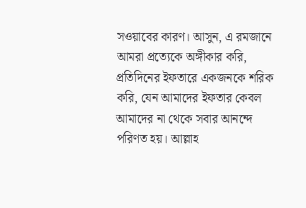সওয়াবের কারণ। আসুন, এ রমজানে আমরা প্রত্যেকে অঙ্গীকার করি, প্রতিদিনের ইফতারে একজনকে শরিক করি, যেন আমাদের ইফতার কেবল আমাদের না থেকে সবার আনন্দে পরিণত হয়। আল্লাহ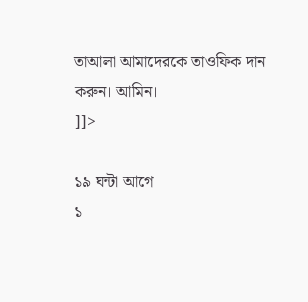তাআলা আমাদেরকে তাওফিক দান করুন। আমিন।
]]>

১৯ ঘন্টা আগে
১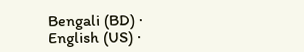Bengali (BD) ·
English (US) ·